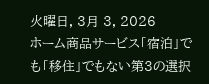火曜日, 3月 3, 2026
ホーム商品サービス「宿泊」でも「移住」でもない第3の選択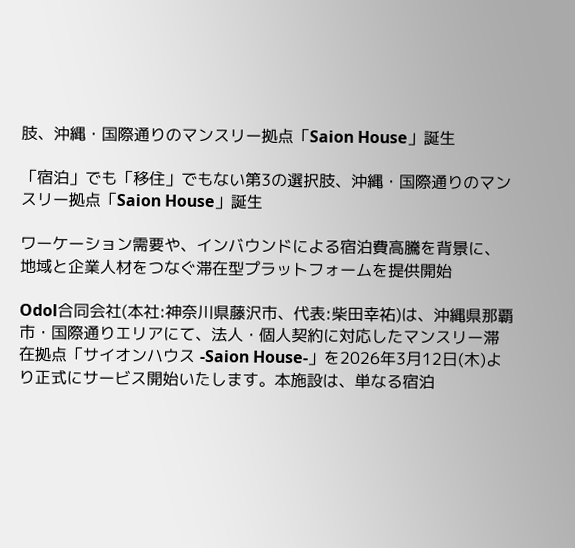肢、沖縄・国際通りのマンスリー拠点「Saion House」誕生

「宿泊」でも「移住」でもない第3の選択肢、沖縄・国際通りのマンスリー拠点「Saion House」誕生

ワーケーション需要や、インバウンドによる宿泊費高騰を背景に、地域と企業人材をつなぐ滞在型プラットフォームを提供開始

Odol合同会社(本社:神奈川県藤沢市、代表:柴田幸祐)は、沖縄県那覇市・国際通りエリアにて、法人・個人契約に対応したマンスリー滞在拠点「サイオンハウス -Saion House-」を2026年3月12日(木)より正式にサービス開始いたします。本施設は、単なる宿泊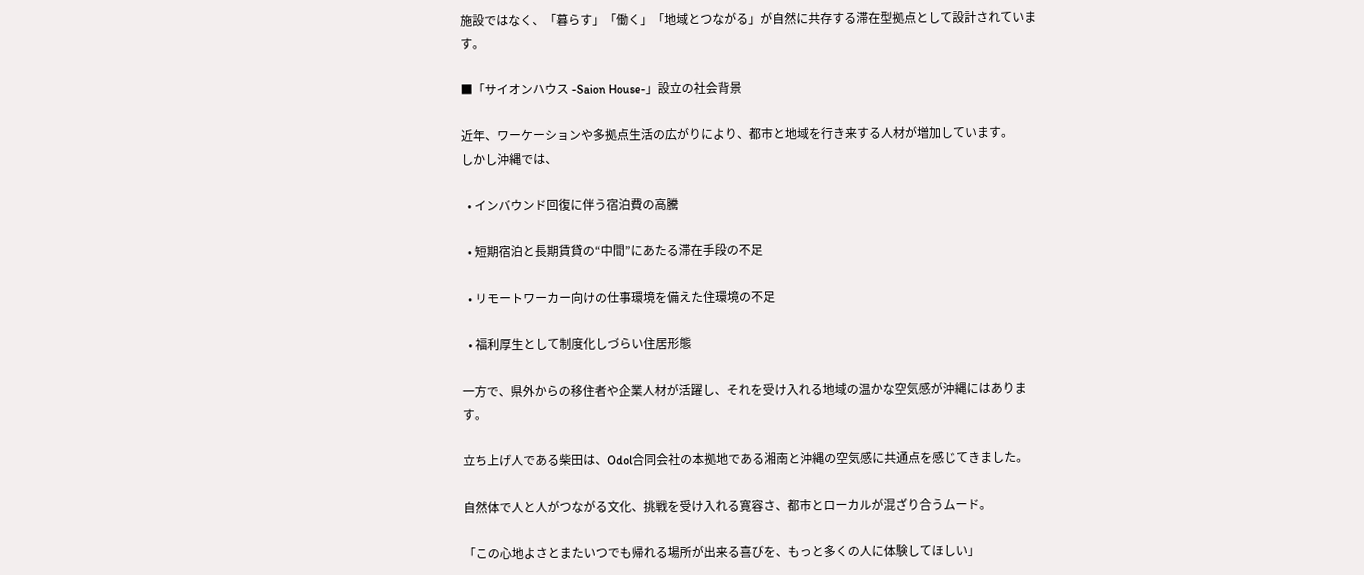施設ではなく、「暮らす」「働く」「地域とつながる」が自然に共存する滞在型拠点として設計されています。

■「サイオンハウス -Saion House-」設立の社会背景

近年、ワーケーションや多拠点生活の広がりにより、都市と地域を行き来する人材が増加しています。
しかし沖縄では、

  • インバウンド回復に伴う宿泊費の高騰

  • 短期宿泊と長期賃貸の“中間”にあたる滞在手段の不足

  • リモートワーカー向けの仕事環境を備えた住環境の不足

  • 福利厚生として制度化しづらい住居形態

一方で、県外からの移住者や企業人材が活躍し、それを受け入れる地域の温かな空気感が沖縄にはあります。

立ち上げ人である柴田は、Odol合同会社の本拠地である湘南と沖縄の空気感に共通点を感じてきました。

自然体で人と人がつながる文化、挑戦を受け入れる寛容さ、都市とローカルが混ざり合うムード。

「この心地よさとまたいつでも帰れる場所が出来る喜びを、もっと多くの人に体験してほしい」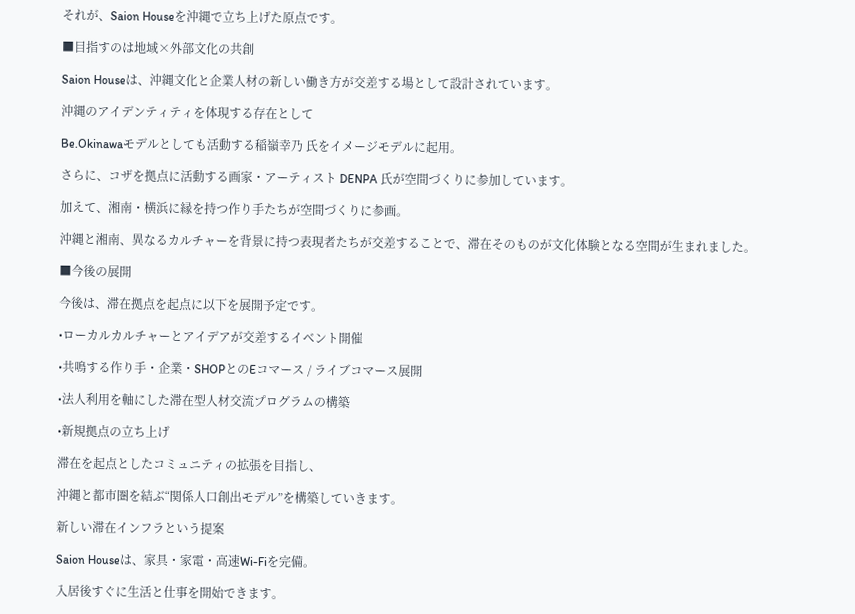それが、Saion Houseを沖縄で立ち上げた原点です。

■目指すのは地域×外部文化の共創

Saion Houseは、沖縄文化と企業人材の新しい働き方が交差する場として設計されています。

沖縄のアイデンティティを体現する存在として

Be.Okinawaモデルとしても活動する稲嶺幸乃 氏をイメージモデルに起用。

さらに、コザを拠点に活動する画家・アーティスト DENPA 氏が空間づくりに参加しています。

加えて、湘南・横浜に縁を持つ作り手たちが空間づくりに参画。

沖縄と湘南、異なるカルチャーを背景に持つ表現者たちが交差することで、滞在そのものが文化体験となる空間が生まれました。

■今後の展開

今後は、滞在拠点を起点に以下を展開予定です。

•ローカルカルチャーとアイデアが交差するイベント開催

•共鳴する作り手・企業・SHOPとのEコマース / ライブコマース展開

•法人利用を軸にした滞在型人材交流プログラムの構築

•新規拠点の立ち上げ

滞在を起点としたコミュニティの拡張を目指し、

沖縄と都市圏を結ぶ“関係人口創出モデル”を構築していきます。

新しい滞在インフラという提案

Saion Houseは、家具・家電・高速Wi-Fiを完備。

入居後すぐに生活と仕事を開始できます。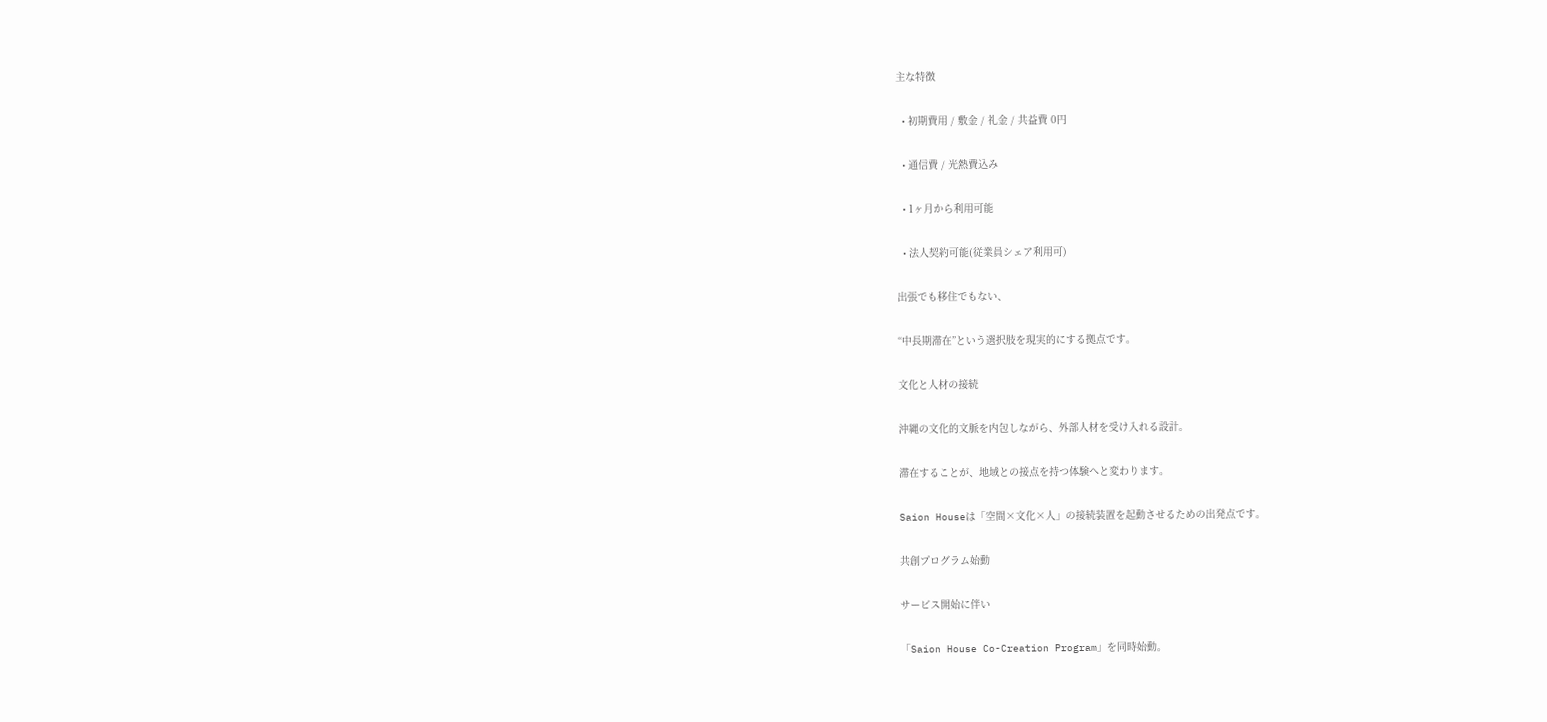主な特徴

  • 初期費用 / 敷金 / 礼金 / 共益費 0円

  • 通信費 / 光熱費込み

  • 1ヶ月から利用可能

  • 法人契約可能(従業員シェア利用可)

出張でも移住でもない、

“中長期滞在”という選択肢を現実的にする拠点です。

文化と人材の接続

沖縄の文化的文脈を内包しながら、外部人材を受け入れる設計。

滞在することが、地域との接点を持つ体験へと変わります。

Saion Houseは「空間×文化×人」の接続装置を起動させるための出発点です。

共創プログラム始動

サービス開始に伴い

「Saion House Co-Creation Program」を同時始動。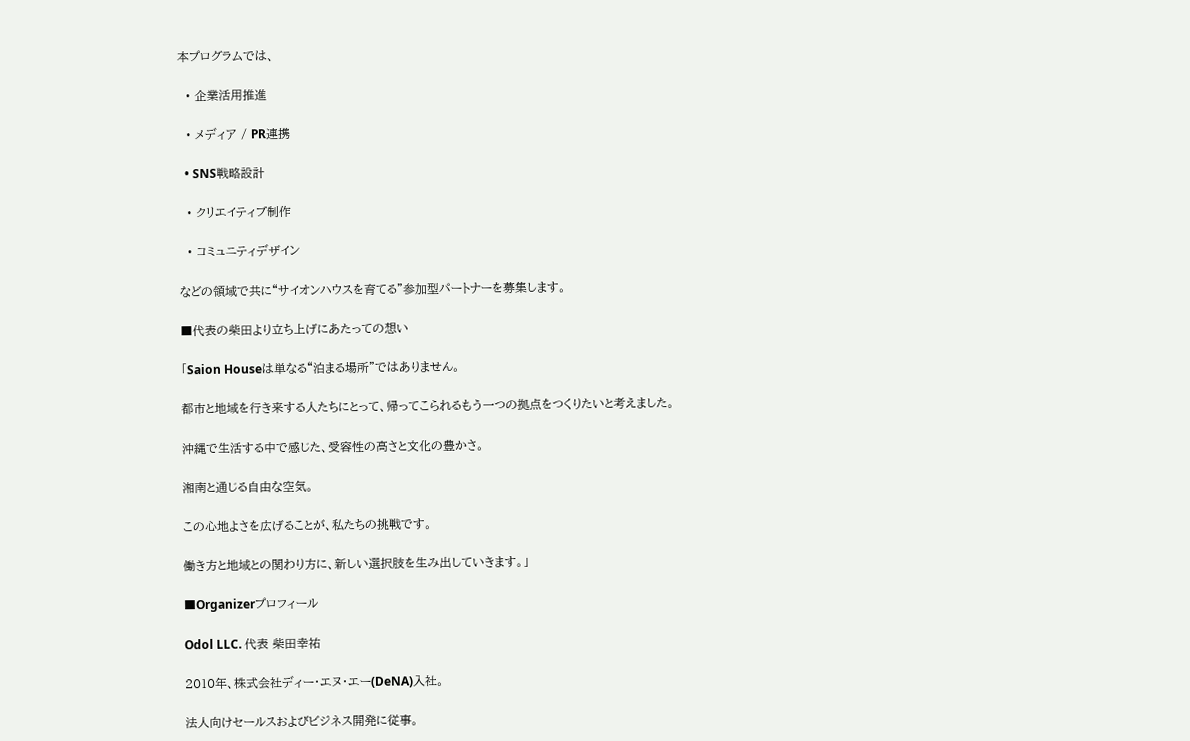本プログラムでは、

  • 企業活用推進

  • メディア / PR連携

  • SNS戦略設計

  • クリエイティブ制作

  • コミュニティデザイン

などの領域で共に“サイオンハウスを育てる”参加型パートナーを募集します。

■代表の柴田より立ち上げにあたっての想い

「Saion Houseは単なる“泊まる場所”ではありません。

都市と地域を行き来する人たちにとって、帰ってこられるもう一つの拠点をつくりたいと考えました。

沖縄で生活する中で感じた、受容性の高さと文化の豊かさ。

湘南と通じる自由な空気。

この心地よさを広げることが、私たちの挑戦です。

働き方と地域との関わり方に、新しい選択肢を生み出していきます。」

■Organizerプロフィール

Odol LLC. 代表 柴田幸祐

2010年、株式会社ディー・エヌ・エー(DeNA)入社。

法人向けセールスおよびビジネス開発に従事。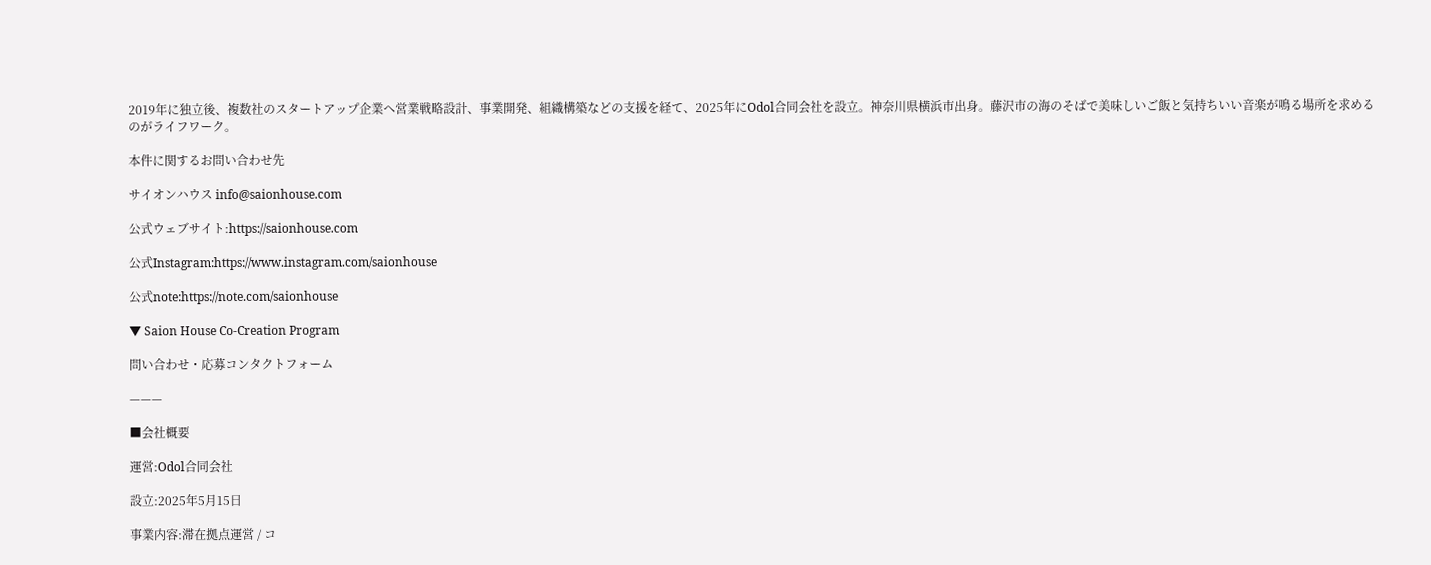2019年に独立後、複数社のスタートアップ企業へ営業戦略設計、事業開発、組織構築などの支援を経て、2025年にOdol合同会社を設立。神奈川県横浜市出身。藤沢市の海のそばで美味しいご飯と気持ちいい音楽が鳴る場所を求めるのがライフワーク。

本件に関するお問い合わせ先

サイオンハウス info@saionhouse.com

公式ウェブサイト:https://saionhouse.com

公式Instagram:https://www.instagram.com/saionhouse

公式note:https://note.com/saionhouse

▼ Saion House Co-Creation Program

問い合わせ・応募コンタクトフォーム

———

■会社概要

運営:Odol合同会社

設立:2025年5月15日

事業内容:滞在拠点運営 / コ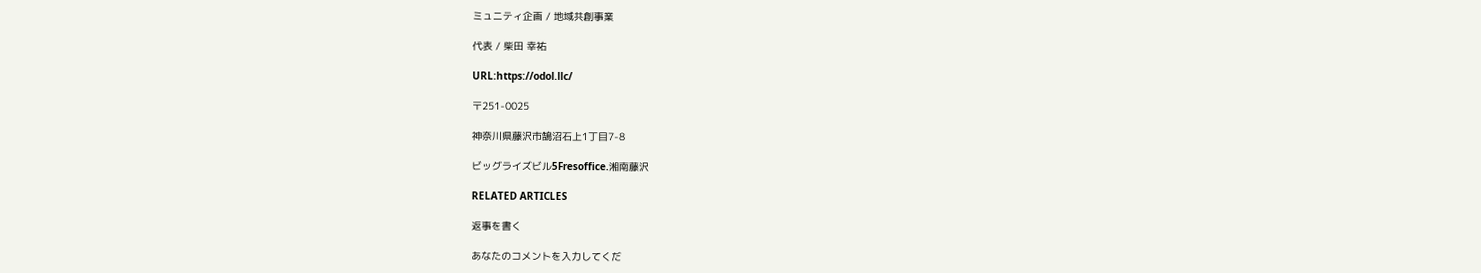ミュニティ企画 / 地域共創事業

代表 / 柴田 幸祐

URL:https://odol.llc/

〒251-0025

神奈川県藤沢市鵠沼石上1丁目7-8

ビッグライズビル5Fresoffice.湘南藤沢

RELATED ARTICLES

返事を書く

あなたのコメントを入力してくだ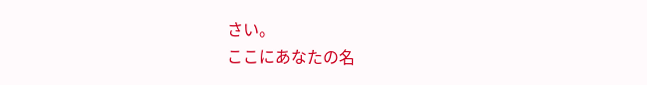さい。
ここにあなたの名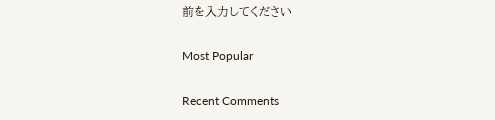前を入力してください

Most Popular

Recent Comments